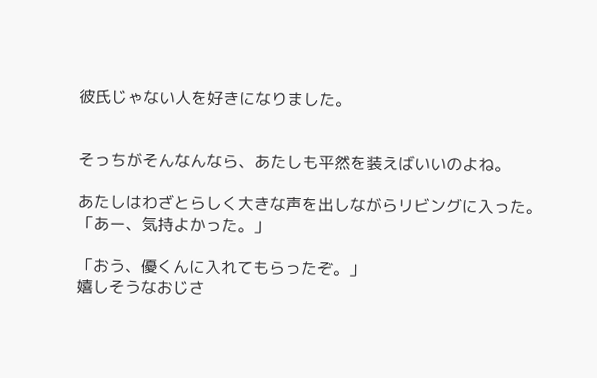彼氏じゃない人を好きになりました。


そっちがそんなんなら、あたしも平然を装えばいいのよね。

あたしはわざとらしく大きな声を出しながらリビングに入った。
「あー、気持よかった。」

「おう、優くんに入れてもらったぞ。」
嬉しそうなおじさ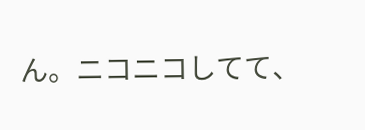ん。ニコニコしてて、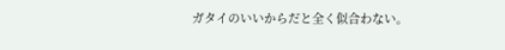ガタイのいいからだと全く似合わない。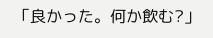「良かった。何か飲む?」